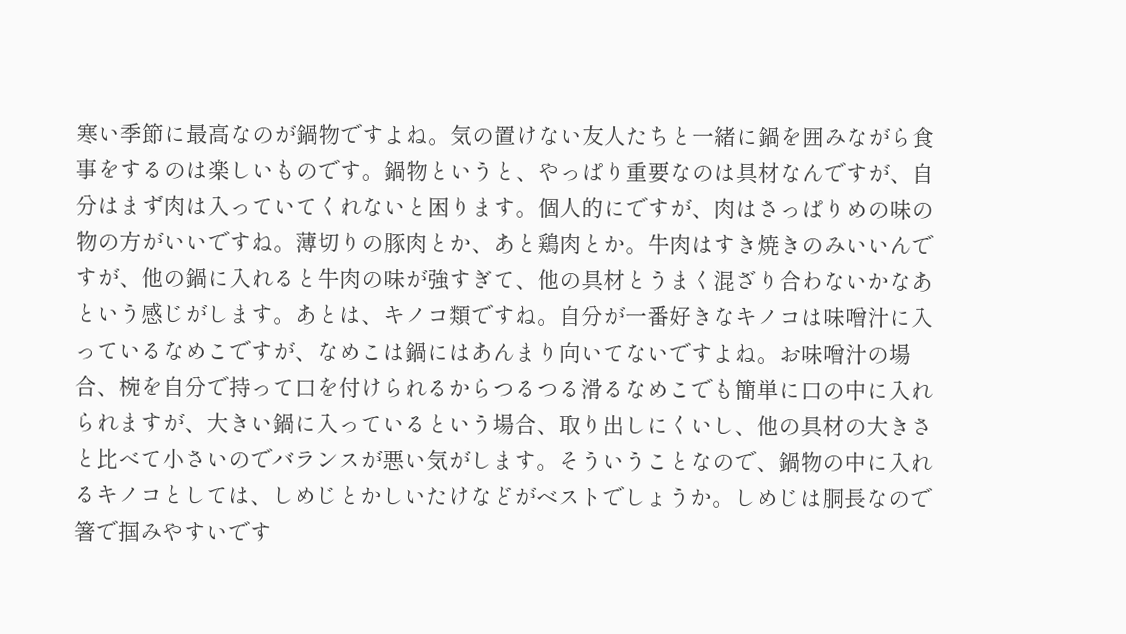寒い季節に最高なのが鍋物ですよね。気の置けない友人たちと一緒に鍋を囲みながら食事をするのは楽しいものです。鍋物というと、やっぱり重要なのは具材なんですが、自分はまず肉は入っていてくれないと困ります。個人的にですが、肉はさっぱりめの味の物の方がいいですね。薄切りの豚肉とか、あと鶏肉とか。牛肉はすき焼きのみいいんですが、他の鍋に入れると牛肉の味が強すぎて、他の具材とうまく混ざり合わないかなあという感じがします。あとは、キノコ類ですね。自分が一番好きなキノコは味噌汁に入っているなめこですが、なめこは鍋にはあんまり向いてないですよね。お味噌汁の場合、椀を自分で持って口を付けられるからつるつる滑るなめこでも簡単に口の中に入れられますが、大きい鍋に入っているという場合、取り出しにくいし、他の具材の大きさと比べて小さいのでバランスが悪い気がします。そういうことなので、鍋物の中に入れるキノコとしては、しめじとかしいたけなどがベストでしょうか。しめじは胴長なので箸で掴みやすいです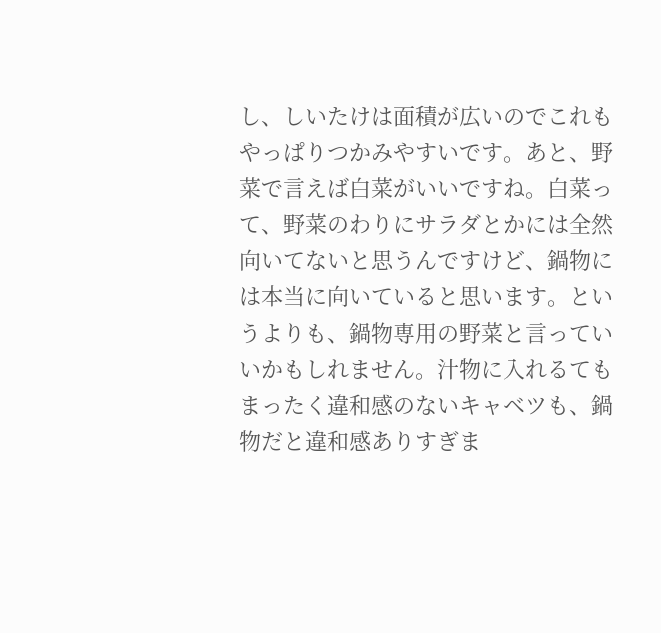し、しいたけは面積が広いのでこれもやっぱりつかみやすいです。あと、野菜で言えば白菜がいいですね。白菜って、野菜のわりにサラダとかには全然向いてないと思うんですけど、鍋物には本当に向いていると思います。というよりも、鍋物専用の野菜と言っていいかもしれません。汁物に入れるてもまったく違和感のないキャベツも、鍋物だと違和感ありすぎま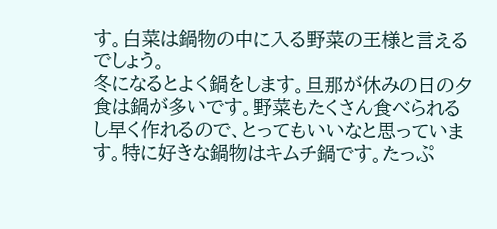す。白菜は鍋物の中に入る野菜の王様と言えるでしょう。
冬になるとよく鍋をします。旦那が休みの日の夕食は鍋が多いです。野菜もたくさん食べられるし早く作れるので、とってもいいなと思っています。特に好きな鍋物はキムチ鍋です。たっぷ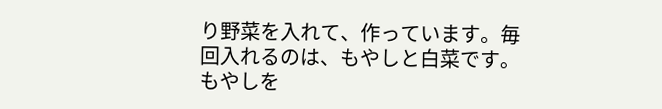り野菜を入れて、作っています。毎回入れるのは、もやしと白菜です。もやしを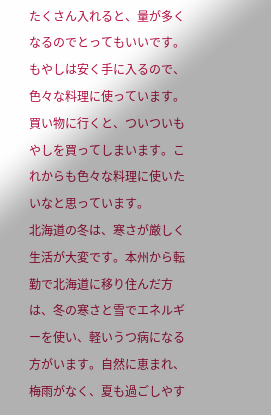たくさん入れると、量が多くなるのでとってもいいです。もやしは安く手に入るので、色々な料理に使っています。買い物に行くと、ついついもやしを買ってしまいます。これからも色々な料理に使いたいなと思っています。
北海道の冬は、寒さが厳しく生活が大変です。本州から転勤で北海道に移り住んだ方は、冬の寒さと雪でエネルギーを使い、軽いうつ病になる方がいます。自然に恵まれ、梅雨がなく、夏も過ごしやす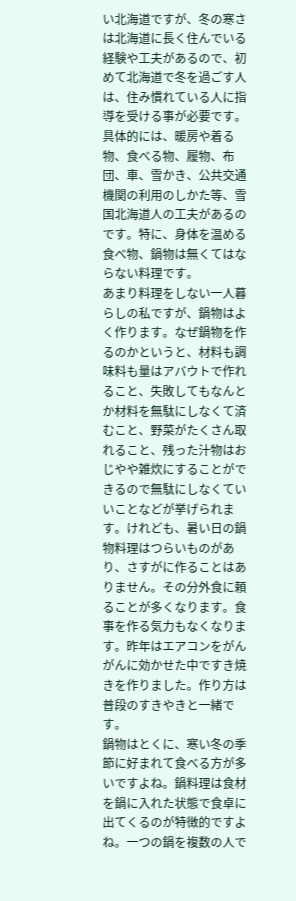い北海道ですが、冬の寒さは北海道に長く住んでいる経験や工夫があるので、初めて北海道で冬を過ごす人は、住み慣れている人に指導を受ける事が必要です。具体的には、暖房や着る物、食べる物、履物、布団、車、雪かき、公共交通機関の利用のしかた等、雪国北海道人の工夫があるのです。特に、身体を温める食べ物、鍋物は無くてはならない料理です。
あまり料理をしない一人暮らしの私ですが、鍋物はよく作ります。なぜ鍋物を作るのかというと、材料も調味料も量はアバウトで作れること、失敗してもなんとか材料を無駄にしなくて済むこと、野菜がたくさん取れること、残った汁物はおじやや雑炊にすることができるので無駄にしなくていいことなどが挙げられます。けれども、暑い日の鍋物料理はつらいものがあり、さすがに作ることはありません。その分外食に頼ることが多くなります。食事を作る気力もなくなります。昨年はエアコンをがんがんに効かせた中ですき焼きを作りました。作り方は普段のすきやきと一緒です。
鍋物はとくに、寒い冬の季節に好まれて食べる方が多いですよね。鍋料理は食材を鍋に入れた状態で食卓に出てくるのが特徴的ですよね。一つの鍋を複数の人で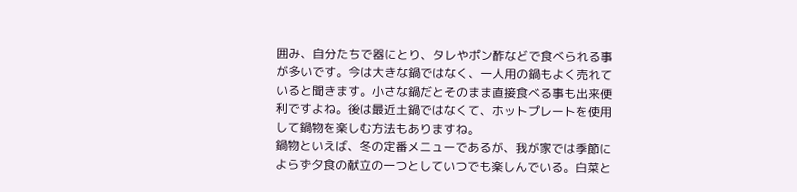囲み、自分たちで器にとり、タレやポン酢などで食べられる事が多いです。今は大きな鍋ではなく、一人用の鍋もよく売れていると聞きます。小さな鍋だとそのまま直接食べる事も出来便利ですよね。後は最近土鍋ではなくて、ホットプレートを使用して鍋物を楽しむ方法もありますね。
鍋物といえば、冬の定番メニューであるが、我が家では季節によらず夕食の献立の一つとしていつでも楽しんでいる。白菜と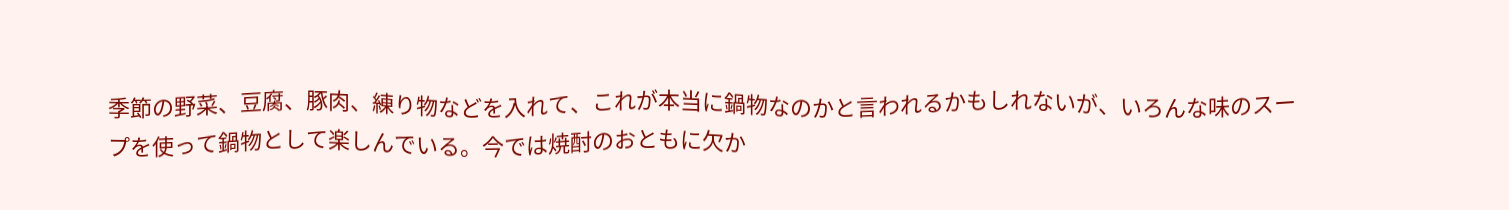季節の野菜、豆腐、豚肉、練り物などを入れて、これが本当に鍋物なのかと言われるかもしれないが、いろんな味のスープを使って鍋物として楽しんでいる。今では焼酎のおともに欠か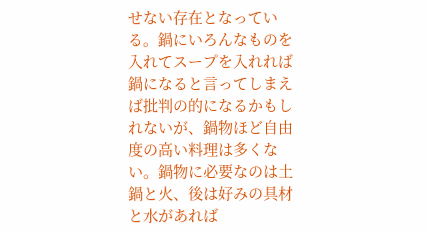せない存在となっている。鍋にいろんなものを入れてスープを入れれば鍋になると言ってしまえば批判の的になるかもしれないが、鍋物ほど自由度の高い料理は多くない。鍋物に必要なのは土鍋と火、後は好みの具材と水があれば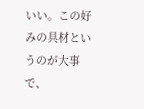いい。この好みの具材というのが大事で、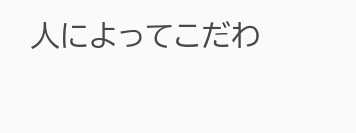人によってこだわ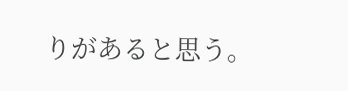りがあると思う。